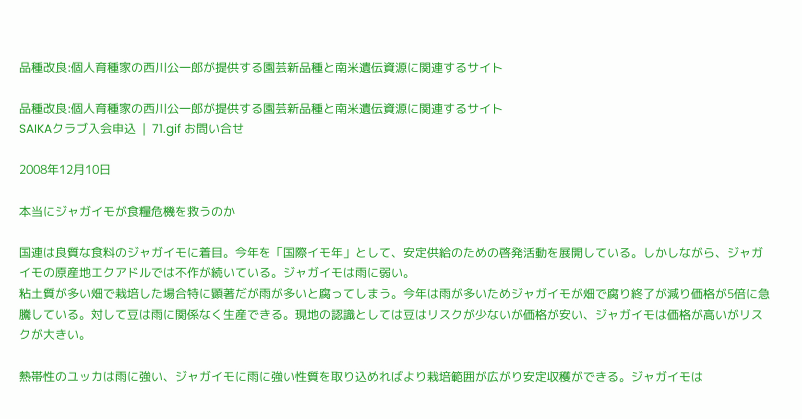品種改良:個人育種家の西川公一郎が提供する園芸新品種と南米遺伝資源に関連するサイト

品種改良:個人育種家の西川公一郎が提供する園芸新品種と南米遺伝資源に関連するサイト
SAIKAクラブ入会申込  |  71.gif お問い合せ

2008年12月10日

本当にジャガイモが食糧危機を救うのか

国連は良質な食料のジャガイモに着目。今年を「国際イモ年」として、安定供給のための啓発活動を展開している。しかしながら、ジャガイモの原産地エクアドルでは不作が続いている。ジャガイモは雨に弱い。
粘土質が多い畑で栽培した場合特に顕著だが雨が多いと腐ってしまう。今年は雨が多いためジャガイモが畑で腐り終了が減り価格が5倍に急騰している。対して豆は雨に関係なく生産できる。現地の認識としては豆はリスクが少ないが価格が安い、ジャガイモは価格が高いがリスクが大きい。

熱帯性のユッカは雨に強い、ジャガイモに雨に強い性質を取り込めればより栽培範囲が広がり安定収穫ができる。ジャガイモは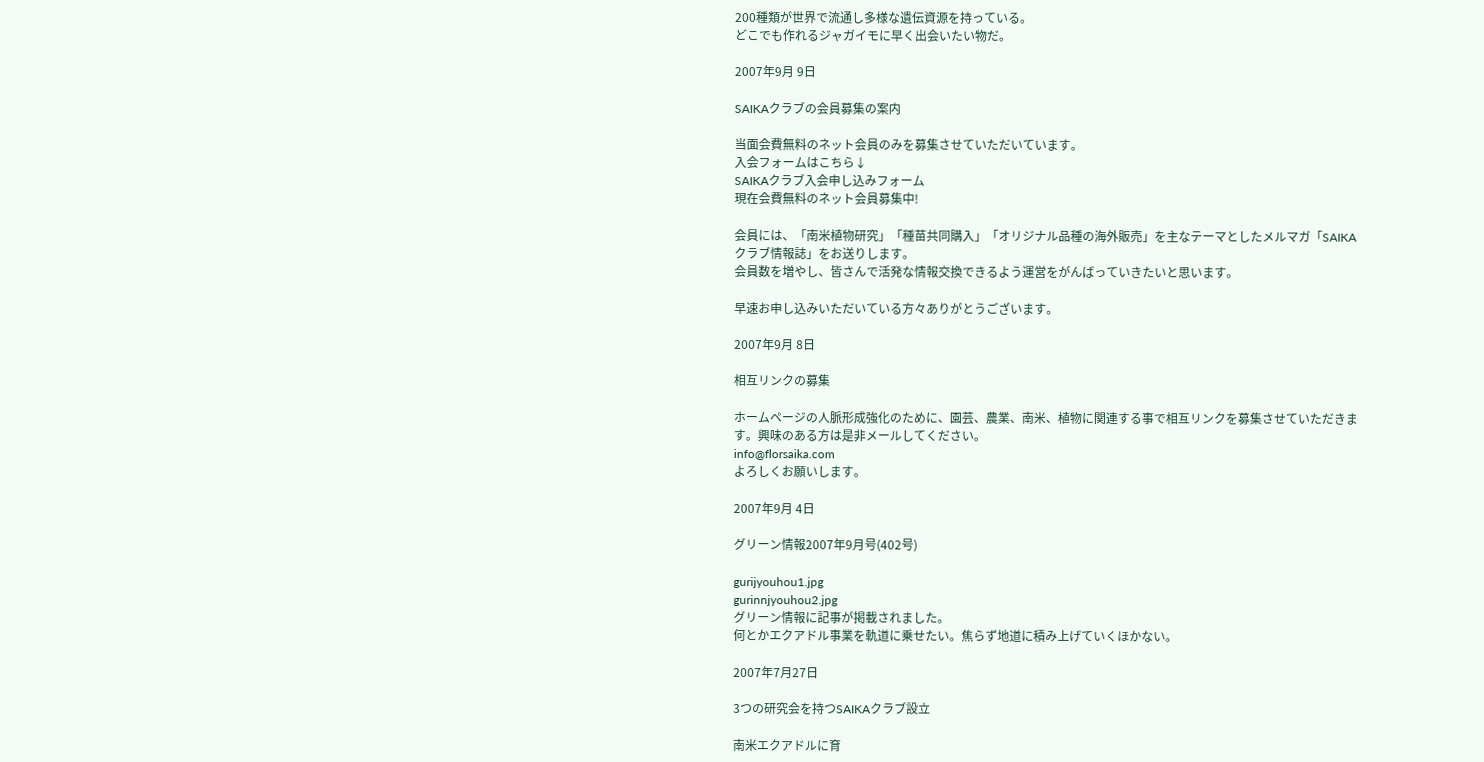200種類が世界で流通し多様な遺伝資源を持っている。
どこでも作れるジャガイモに早く出会いたい物だ。

2007年9月 9日

SAIKAクラブの会員募集の案内

当面会費無料のネット会員のみを募集させていただいています。
入会フォームはこちら↓
SAIKAクラブ入会申し込みフォーム
現在会費無料のネット会員募集中!

会員には、「南米植物研究」「種苗共同購入」「オリジナル品種の海外販売」を主なテーマとしたメルマガ「SAIKAクラブ情報誌」をお送りします。
会員数を増やし、皆さんで活発な情報交換できるよう運営をがんばっていきたいと思います。

早速お申し込みいただいている方々ありがとうございます。

2007年9月 8日

相互リンクの募集

ホームページの人脈形成強化のために、園芸、農業、南米、植物に関連する事で相互リンクを募集させていただきます。興味のある方は是非メールしてください。
info@florsaika.com
よろしくお願いします。

2007年9月 4日

グリーン情報2007年9月号(402号)

gurijyouhou1.jpg
gurinnjyouhou2.jpg
グリーン情報に記事が掲載されました。
何とかエクアドル事業を軌道に乗せたい。焦らず地道に積み上げていくほかない。

2007年7月27日

3つの研究会を持つSAIKAクラブ設立

南米エクアドルに育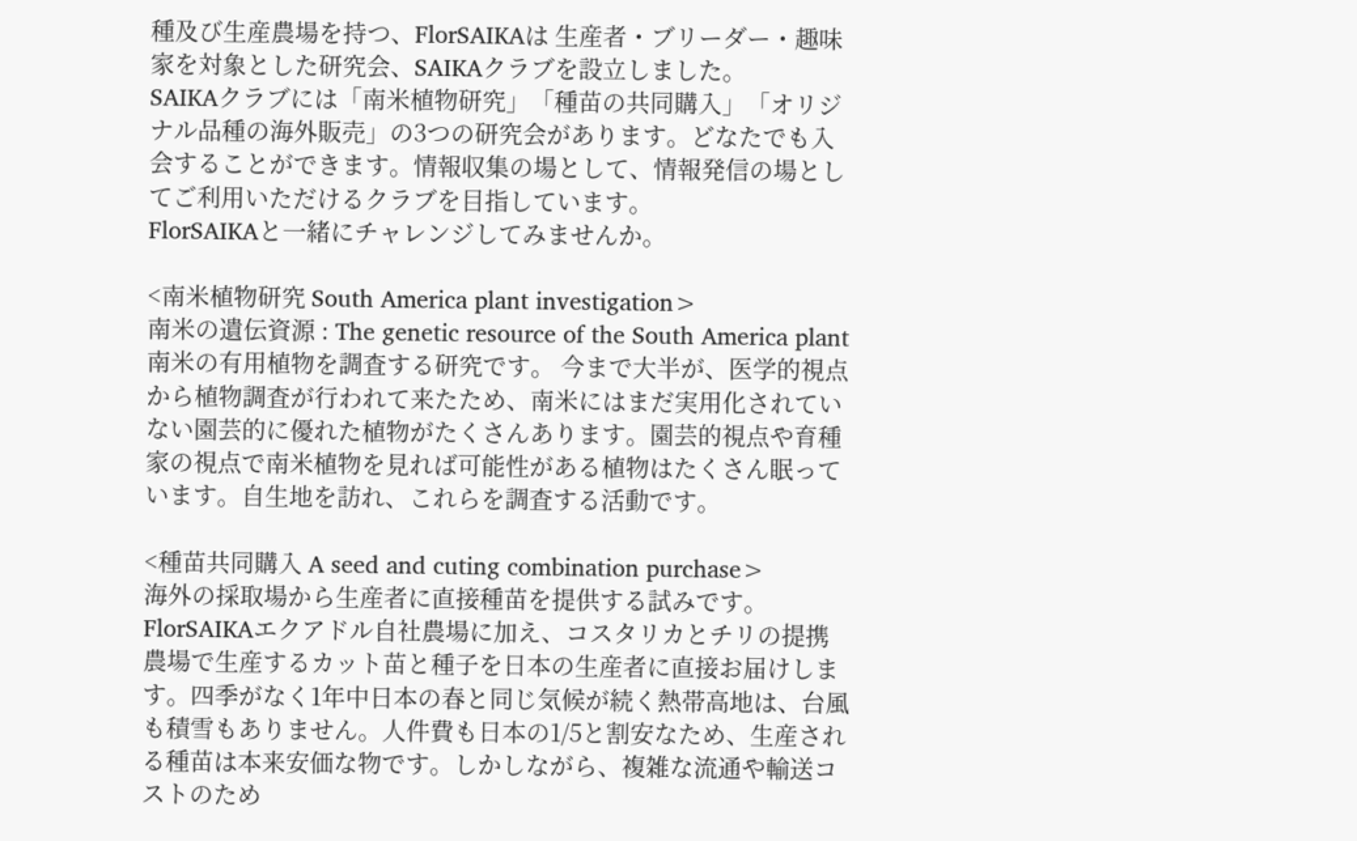種及び生産農場を持つ、FlorSAIKAは 生産者・ブリーダー・趣味家を対象とした研究会、SAIKAクラブを設立しました。
SAIKAクラブには「南米植物研究」「種苗の共同購入」「オリジナル品種の海外販売」の3つの研究会があります。どなたでも入会することができます。情報収集の場として、情報発信の場としてご利用いただけるクラブを目指しています。
FlorSAIKAと一緒にチャレンジしてみませんか。

<南米植物研究 South America plant investigation>
南米の遺伝資源 : The genetic resource of the South America plant 南米の有用植物を調査する研究です。 今まで大半が、医学的視点から植物調査が行われて来たため、南米にはまだ実用化されていない園芸的に優れた植物がたくさんあります。園芸的視点や育種家の視点で南米植物を見れば可能性がある植物はたくさん眠っています。自生地を訪れ、これらを調査する活動です。

<種苗共同購入 A seed and cuting combination purchase>
海外の採取場から生産者に直接種苗を提供する試みです。FlorSAIKAエクアドル自社農場に加え、コスタリカとチリの提携農場で生産するカット苗と種子を日本の生産者に直接お届けします。四季がなく1年中日本の春と同じ気候が続く熱帯高地は、台風も積雪もありません。人件費も日本の1/5と割安なため、生産される種苗は本来安価な物です。しかしながら、複雑な流通や輸送コストのため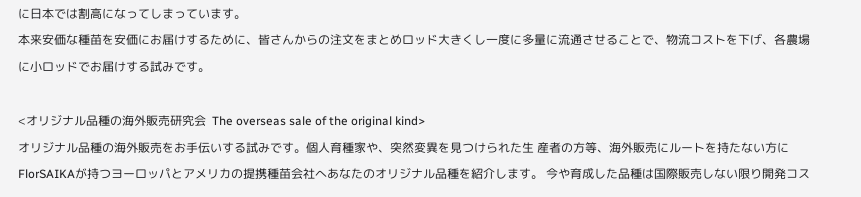に日本では割高になってしまっています。
本来安価な種苗を安価にお届けするために、皆さんからの注文をまとめロッド大きくし一度に多量に流通させることで、物流コストを下げ、各農場に小ロッドでお届けする試みです。

<オリジナル品種の海外販売研究会  The overseas sale of the original kind>
オリジナル品種の海外販売をお手伝いする試みです。個人育種家や、突然変異を見つけられた生 産者の方等、海外販売にルートを持たない方にFlorSAIKAが持つヨーロッパとアメリカの提携種苗会社へあなたのオリジナル品種を紹介します。 今や育成した品種は国際販売しない限り開発コス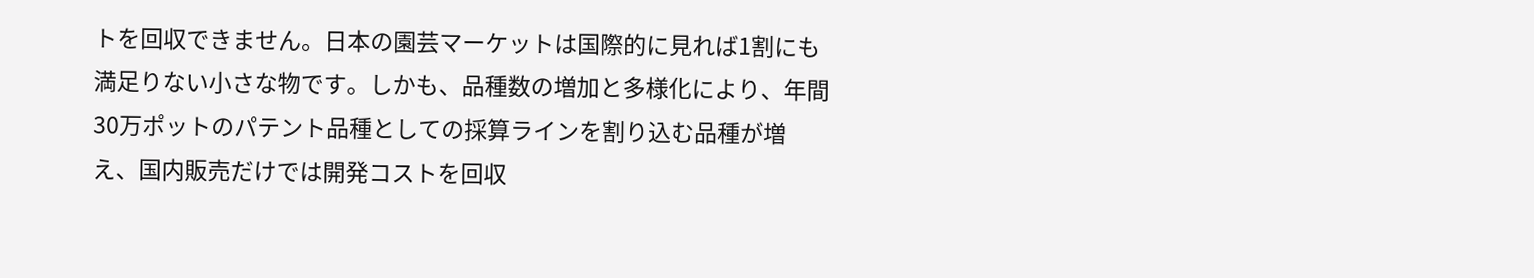トを回収できません。日本の園芸マーケットは国際的に見れば1割にも満足りない小さな物です。しかも、品種数の増加と多様化により、年間30万ポットのパテント品種としての採算ラインを割り込む品種が増え、国内販売だけでは開発コストを回収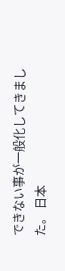できない事が一般化してきました。 日本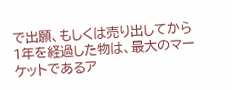で出願、もしくは売り出してから1年を経過した物は、最大のマーケットであるア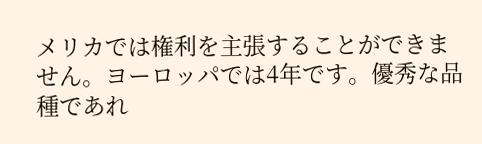メリカでは権利を主張することができません。ヨーロッパでは4年です。優秀な品種であれ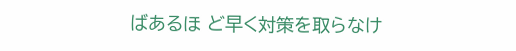ばあるほ ど早く対策を取らなけ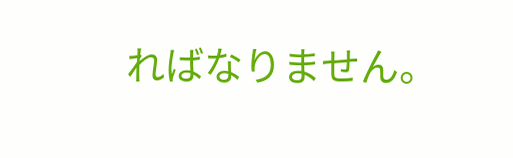ればなりません。